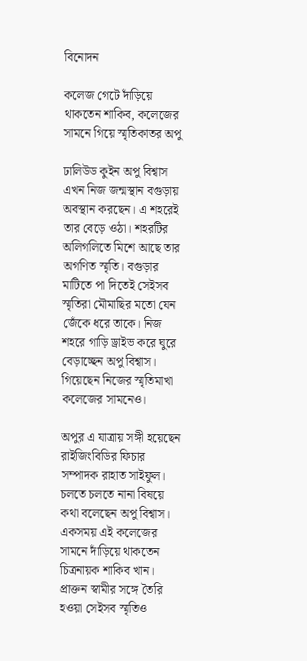বিনোদন

কলেজ গেটে দাঁড়িয়ে থাকতেন শাকিব, কলেজের সামনে গিয়ে স্মৃতিকাতর অপু

ঢালিউড কুইন অপু বিশ্বাস এখন নিজ জন্মস্থান বগুড়ায় অবস্থান করছেন। এ শহরেই তার বেড়ে ওঠা। শহরটির অলিগলিতে মিশে আছে তার অগণিত স্মৃতি। বগুড়ার মাটিতে পা দিতেই সেইসব স্মৃতিরা মৌমাছির মতো যেন জেঁকে ধরে তাকে। নিজ শহরে গাড়ি ড্রাইভ করে ঘুরে বেড়াচ্ছেন অপু বিশ্বাস। গিয়েছেন নিজের স্মৃতিমাখা কলেজের সামনেও।

অপুর এ যাত্রায় সঙ্গী হয়েছেন রাইজিংবিডির ফিচার সম্পাদক রাহাত সাইফুল। চলতে চলতে নানা বিষয়ে কথা বলেছেন অপু বিশ্বাস। একসময় এই কলেজের সামনে দাঁড়িয়ে থাকতেন চিত্রনায়ক শাকিব খান। প্রাক্তন স্বামীর সঙ্গে তৈরি হওয়া সেইসব স্মৃতিও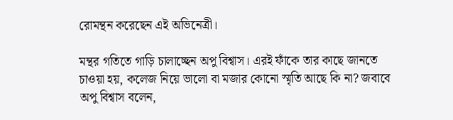রোমন্থন করেছেন এই অভিনেত্রী।

মন্থর গতিতে গাড়ি চালাচ্ছেন অপু বিশ্বাস। এরই ফাঁকে তার কাছে জানতে চাওয়া হয়, কলেজ নিয়ে ভালো বা মজার কোনো স্মৃতি আছে কি না? জবাবে অপু বিশ্বাস বলেন,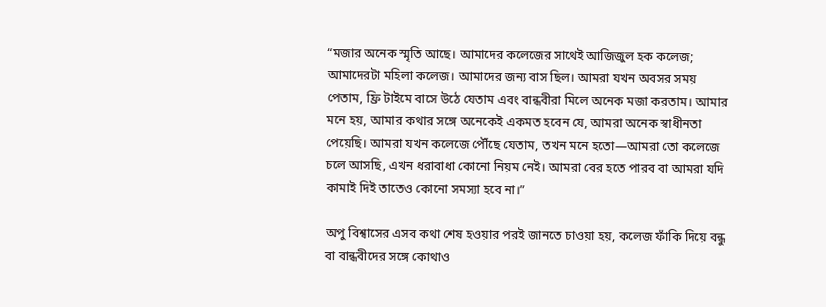“মজার অনেক স্মৃতি আছে। আমাদের কলেজের সাথেই আজিজুল হক কলেজ; আমাদেরটা মহিলা কলেজ। আমাদের জন্য বাস ছিল। আমরা যখন অবসর সময় পেতাম, ফ্রি টাইমে বাসে উঠে যেতাম এবং বান্ধবীরা মিলে অনেক মজা করতাম। আমার মনে হয়, আমার কথার সঙ্গে অনেকেই একমত হবেন যে, আমরা অনেক স্বাধীনতা পেয়েছি। আমরা যখন কলেজে পৌঁছে যেতাম, তখন মনে হতো—আমরা তো কলেজে চলে আসছি, এখন ধরাবাধা কোনো নিয়ম নেই। আমরা বের হতে পারব বা আমরা যদি কামাই দিই তাতেও কোনো সমস্যা হবে না।”

অপু বিশ্বাসের এসব কথা শেষ হওয়ার পরই জানতে চাওয়া হয়, কলেজ ফাঁকি দিয়ে বন্ধু বা বান্ধবীদের সঙ্গে কোথাও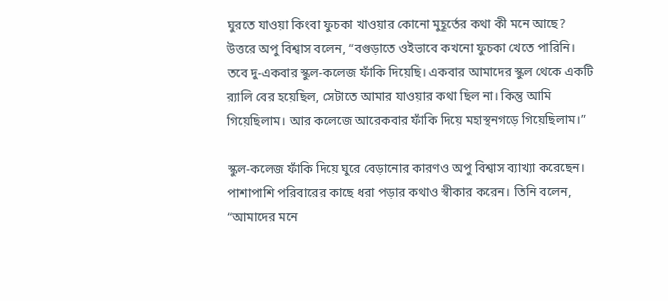ঘুরতে যাওয়া কিংবা ফুচকা খাওয়ার কোনো মুহূর্তের কথা কী মনে আছে? উত্তরে অপু বিশ্বাস বলেন, “বগুড়াতে ওইভাবে কখনো ফুচকা খেতে পারিনি। তবে দু-একবার স্কুল-কলেজ ফাঁকি দিয়েছি। একবার আমাদের স্কুল থেকে একটি র‌্যালি বের হয়েছিল, সেটাতে আমার যাওয়ার কথা ছিল না। কিন্তু আমি গিয়েছিলাম। আর কলেজে আরেকবার ফাঁকি দিয়ে মহাস্থনগড়ে গিয়েছিলাম।”

স্কুল-কলেজ ফাঁকি দিয়ে ঘুরে বেড়ানোর কারণও অপু বিশ্বাস ব্যাখ্যা করেছেন। পাশাপাশি পরিবারের কাছে ধরা পড়ার কথাও স্বীকার করেন। তিনি বলেন, “আমাদের মনে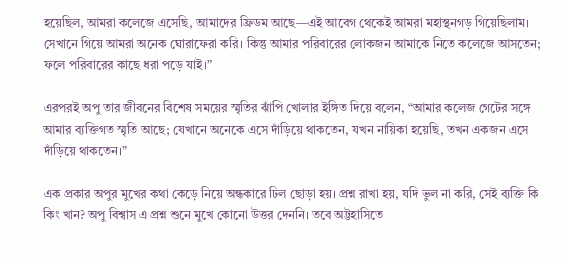হয়েছিল, আমরা কলেজে এসেছি, আমাদের ফ্রিডম আছে—এই আবেগ থেকেই আমরা মহাস্থনগড় গিয়েছিলাম। সেখানে গিয়ে আমরা অনেক ঘোরাফেরা করি। কিন্তু আমার পরিবারের লোকজন আমাকে নিতে কলেজে আসতেন; ফলে পরিবারের কাছে ধরা পড়ে যাই।”

এরপরই অপু তার জীবনের বিশেষ সময়ের স্মৃতির ঝাঁপি খোলার ইঙ্গিত দিয়ে বলেন, “আমার কলেজ গেটের সঙ্গে আমার ব্যক্তিগত স্মৃতি আছে; যেখানে অনেকে এসে দাঁড়িয়ে থাকতেন, যখন নায়িকা হয়েছি, তখন একজন এসে দাঁড়িয়ে থাকতেন।”

এক প্রকার অপুর মুখের কথা কেড়ে নিয়ে অন্ধকারে ঢিল ছোড়া হয়। প্রশ্ন রাখা হয়, যদি ভুল না করি, সেই ব্যক্তি কি কিং খান? অপু বিশ্বাস এ প্রশ্ন শুনে মুখে কোনো উত্তর দেননি। তবে অট্টহাসিতে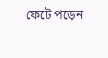ফেটে পড়েন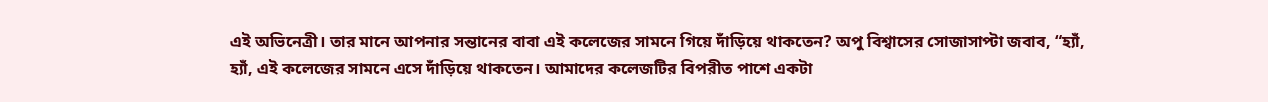এই অভিনেত্রী। তার মানে আপনার সন্তানের বাবা এই কলেজের সামনে গিয়ে দাঁড়িয়ে থাকতেন? অপু বিশ্বাসের সোজাসাপ্টা জবাব, “হ্যাঁ, হ্যাঁ, এই কলেজের সামনে এসে দাঁড়িয়ে থাকতেন। আমাদের কলেজটির বিপরীত পাশে একটা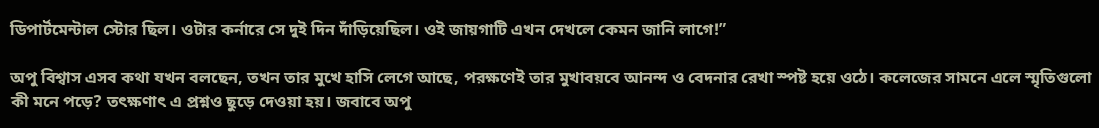ডিপার্টমেন্টাল স্টোর ছিল। ওটার কর্নারে সে দুই দিন দাঁড়িয়েছিল। ওই জায়গাটি এখন দেখলে কেমন জানি লাগে!”

অপু বিশ্বাস এসব কথা যখন বলছেন, তখন তার মুখে হাসি লেগে আছে, পরক্ষণেই তার মুখাবয়বে আনন্দ ও বেদনার রেখা স্পষ্ট হয়ে ওঠে। কলেজের সামনে এলে স্মৃতিগুলো কী মনে পড়ে? তৎক্ষণাৎ এ প্রশ্নও ছুড়ে দেওয়া হয়। জবাবে অপু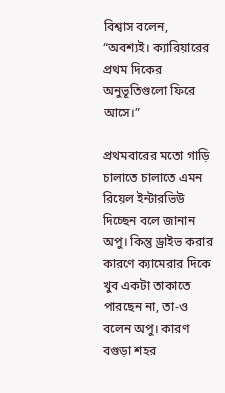বিশ্বাস বলেন, “অবশ্যই। ক্যারিয়ারের প্রথম দিকের অনুভূতিগুলো ফিরে আসে।”

প্রথমবারের মতো গাড়ি চালাতে চালাতে এমন রিয়েল ইন্টারভিউ দিচ্ছেন বলে জানান অপু। কিন্তু ড্রাইভ করার কারণে ক্যামেরার দিকে খুব একটা তাকাতে পারছেন না, তা-ও বলেন অপু। কারণ বগুড়া শহর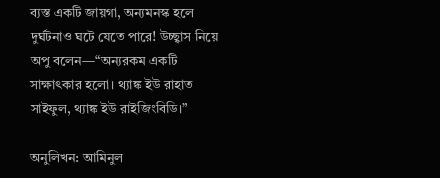ব্যস্ত একটি জায়গা, অন্যমনস্ক হলে দুর্ঘটনাও ঘটে যেতে পারে! উচ্ছ্বাস নিয়ে অপু বলেন—“অন্যরকম একটি সাক্ষাৎকার হলো। থ্যাঙ্ক ইউ রাহাত সাইফুল, থ্যাঙ্ক ইউ রাইজিংবিডি।”

অনুলিখন: আমিনুল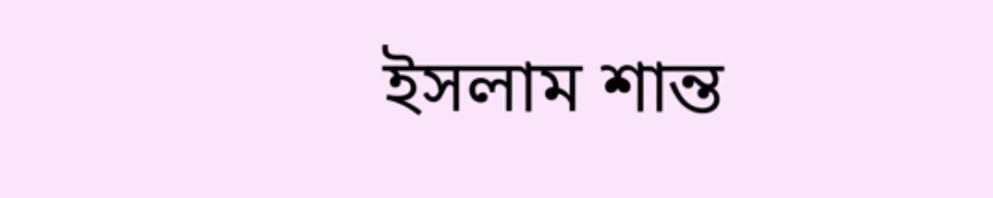ইসলাম শান্ত